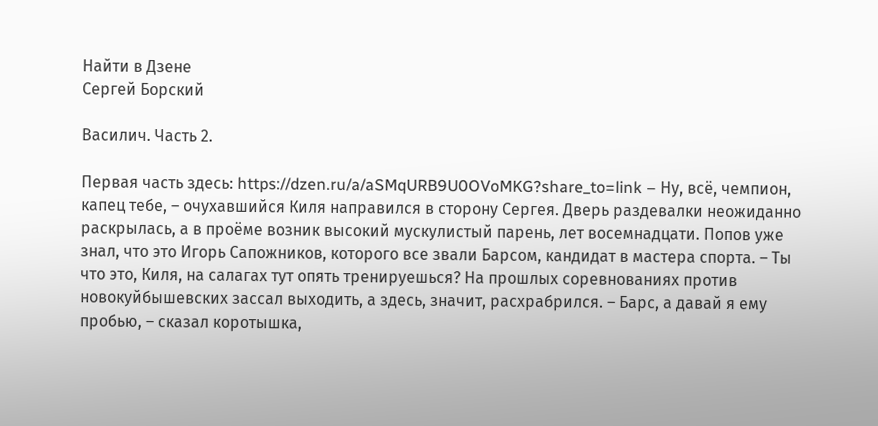Найти в Дзене
Сергей Борский

Василич. Часть 2.

Первая часть здесь: https://dzen.ru/a/aSMqURB9U0OVoMKG?share_to=link – Ну, всё, чемпион, капец тебе, – очухавшийся Киля направился в сторону Сергея. Дверь раздевалки неожиданно раскрылась, а в проёме возник высокий мускулистый парень, лет восемнадцати. Попов уже знал, что это Игорь Сапожников, которого все звали Барсом, кандидат в мастера спорта. – Ты что это, Киля, на салагах тут опять тренируешься? На прошлых соревнованиях против новокуйбышевских зассал выходить, а здесь, значит, расхрабрился. – Барс, а давай я ему пробью, – сказал коротышка,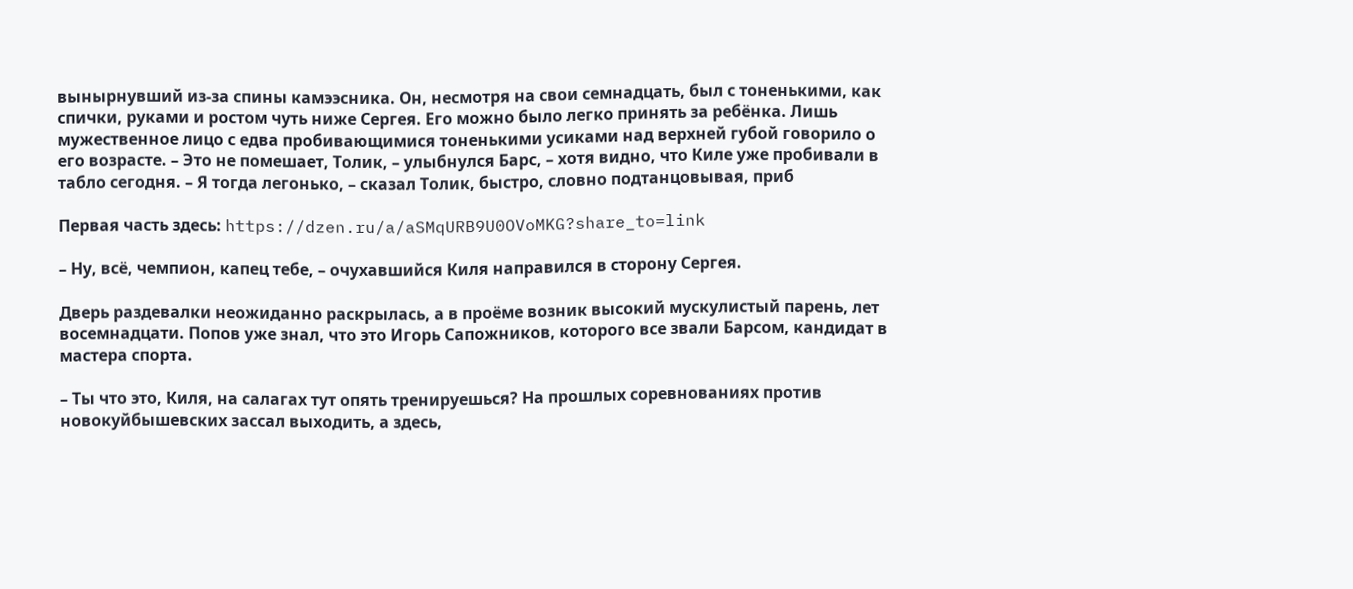вынырнувший из-за спины камээсника. Он, несмотря на свои семнадцать, был с тоненькими, как спички, руками и ростом чуть ниже Сергея. Его можно было легко принять за ребёнка. Лишь мужественное лицо с едва пробивающимися тоненькими усиками над верхней губой говорило о его возрасте. – Это не помешает, Толик, – улыбнулся Барс, – хотя видно, что Киле уже пробивали в табло сегодня. – Я тогда легонько, – сказал Толик, быстро, словно подтанцовывая, приб

Первая часть здесь: https://dzen.ru/a/aSMqURB9U0OVoMKG?share_to=link

– Ну, всё, чемпион, капец тебе, – очухавшийся Киля направился в сторону Сергея.

Дверь раздевалки неожиданно раскрылась, а в проёме возник высокий мускулистый парень, лет восемнадцати. Попов уже знал, что это Игорь Сапожников, которого все звали Барсом, кандидат в мастера спорта.

– Ты что это, Киля, на салагах тут опять тренируешься? На прошлых соревнованиях против новокуйбышевских зассал выходить, а здесь,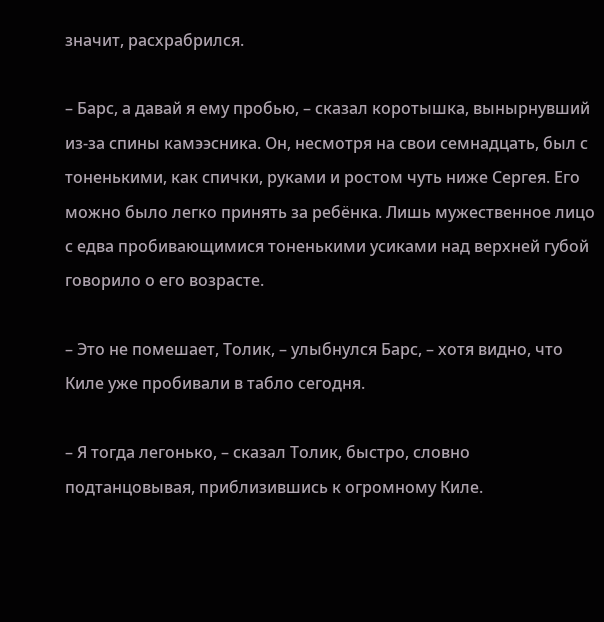значит, расхрабрился.

– Барс, а давай я ему пробью, – сказал коротышка, вынырнувший из-за спины камээсника. Он, несмотря на свои семнадцать, был с тоненькими, как спички, руками и ростом чуть ниже Сергея. Его можно было легко принять за ребёнка. Лишь мужественное лицо с едва пробивающимися тоненькими усиками над верхней губой говорило о его возрасте.

– Это не помешает, Толик, – улыбнулся Барс, – хотя видно, что Киле уже пробивали в табло сегодня.

– Я тогда легонько, – сказал Толик, быстро, словно подтанцовывая, приблизившись к огромному Киле.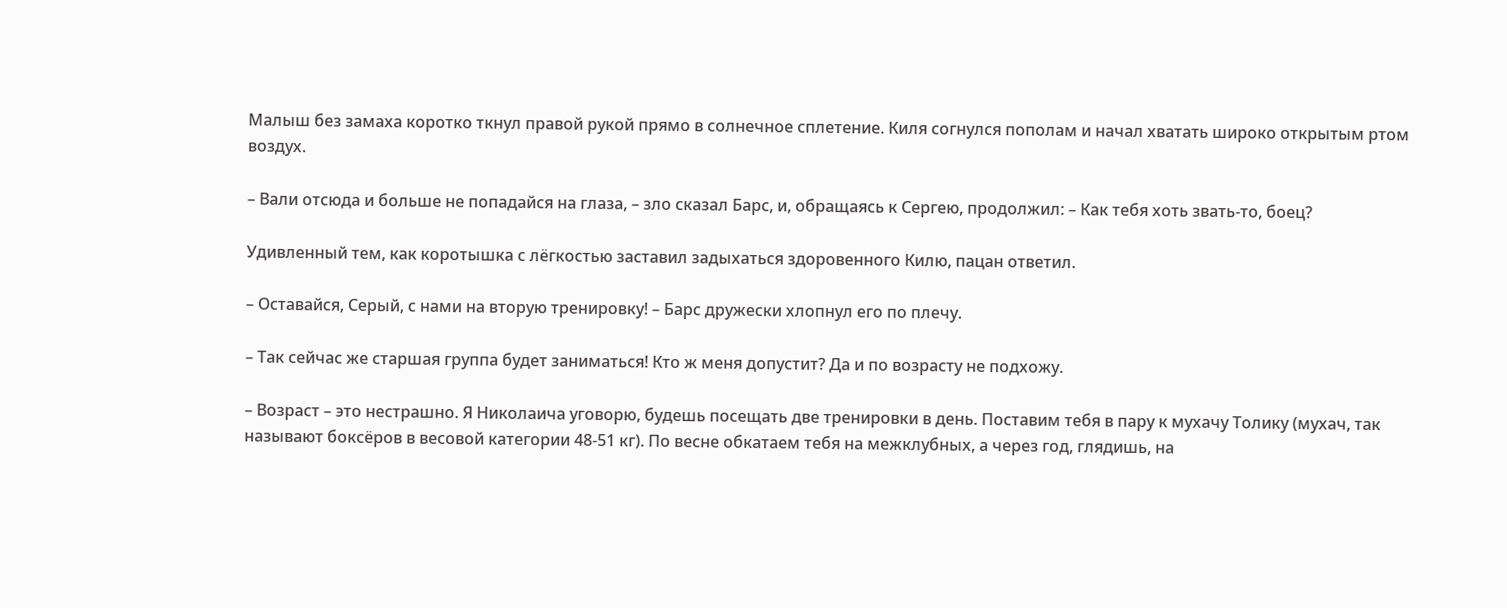Малыш без замаха коротко ткнул правой рукой прямо в солнечное сплетение. Киля согнулся пополам и начал хватать широко открытым ртом воздух.

– Вали отсюда и больше не попадайся на глаза, – зло сказал Барс, и, обращаясь к Сергею, продолжил: – Как тебя хоть звать-то, боец?

Удивленный тем, как коротышка с лёгкостью заставил задыхаться здоровенного Килю, пацан ответил.

– Оставайся, Серый, с нами на вторую тренировку! – Барс дружески хлопнул его по плечу.

– Так сейчас же старшая группа будет заниматься! Кто ж меня допустит? Да и по возрасту не подхожу.

– Возраст – это нестрашно. Я Николаича уговорю, будешь посещать две тренировки в день. Поставим тебя в пару к мухачу Толику (мухач, так называют боксёров в весовой категории 48-51 кг). По весне обкатаем тебя на межклубных, а через год, глядишь, на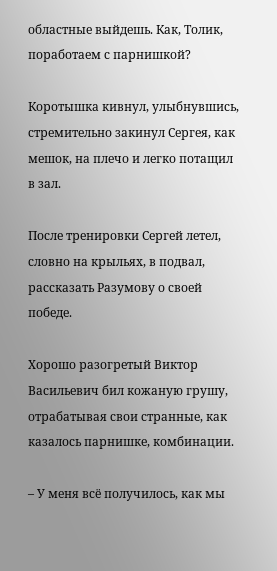областные выйдешь. Как, Толик, поработаем с парнишкой?

Коротышка кивнул, улыбнувшись, стремительно закинул Сергея, как мешок, на плечо и легко потащил в зал.

После тренировки Сергей летел, словно на крыльях, в подвал, рассказать Разумову о своей победе.

Хорошо разогретый Виктор Васильевич бил кожаную грушу, отрабатывая свои странные, как казалось парнишке, комбинации.

– У меня всё получилось, как мы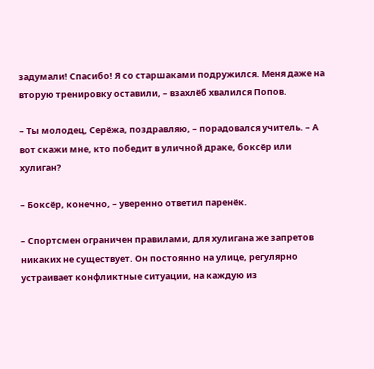задумали! Спасибо! Я со старшаками подружился. Меня даже на вторую тренировку оставили, – взахлёб хвалился Попов.

– Ты молодец, Серёжа, поздравляю, – порадовался учитель. – А вот скажи мне, кто победит в уличной драке, боксёр или хулиган?

– Боксёр, конечно, – уверенно ответил паренёк.

– Спортсмен ограничен правилами, для хулигана же запретов никаких не существует. Он постоянно на улице, регулярно устраивает конфликтные ситуации, на каждую из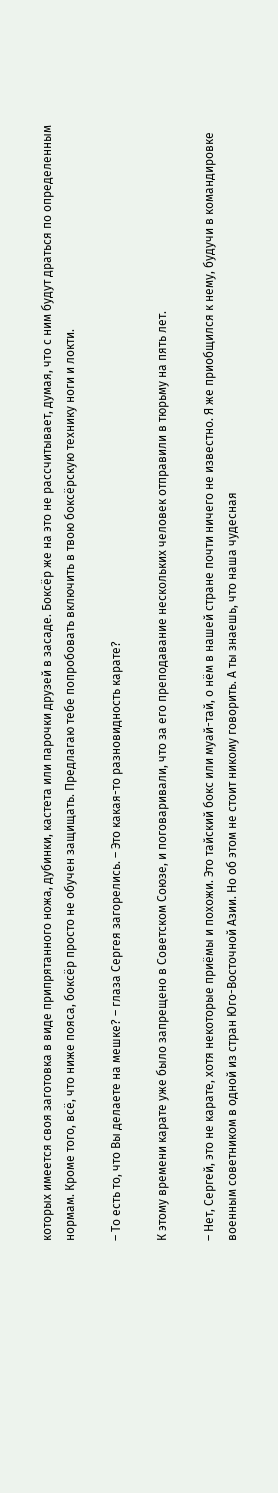которых имеется своя заготовка в виде припрятанного ножа, дубинки, кастета или парочки друзей в засаде. Боксёр же на это не рассчитывает, думая, что с ним будут драться по определенным нормам. Кроме того, всё, что ниже пояса, боксёр просто не обучен защищать. Предлагаю тебе попробовать включить в твою боксёрскую технику ноги и локти.

– То есть то, что Вы делаете на мешке? – глаза Сергея загорелись. – Это какая-то разновидность карате?

К этому времени карате уже было запрещено в Советском Союзе, и поговаривали, что за его преподавание нескольких человек отправили в тюрьму на пять лет.

– Нет, Сергей, это не карате, хотя некоторые приёмы и похожи. Это тайский бокс или муай-тай, о нём в нашей стране почти ничего не известно. Я же приобщился к нему, будучи в командировке военным советником в одной из стран Юго-Восточной Азии. Но об этом не стоит никому говорить. А ты знаешь, что наша чудесная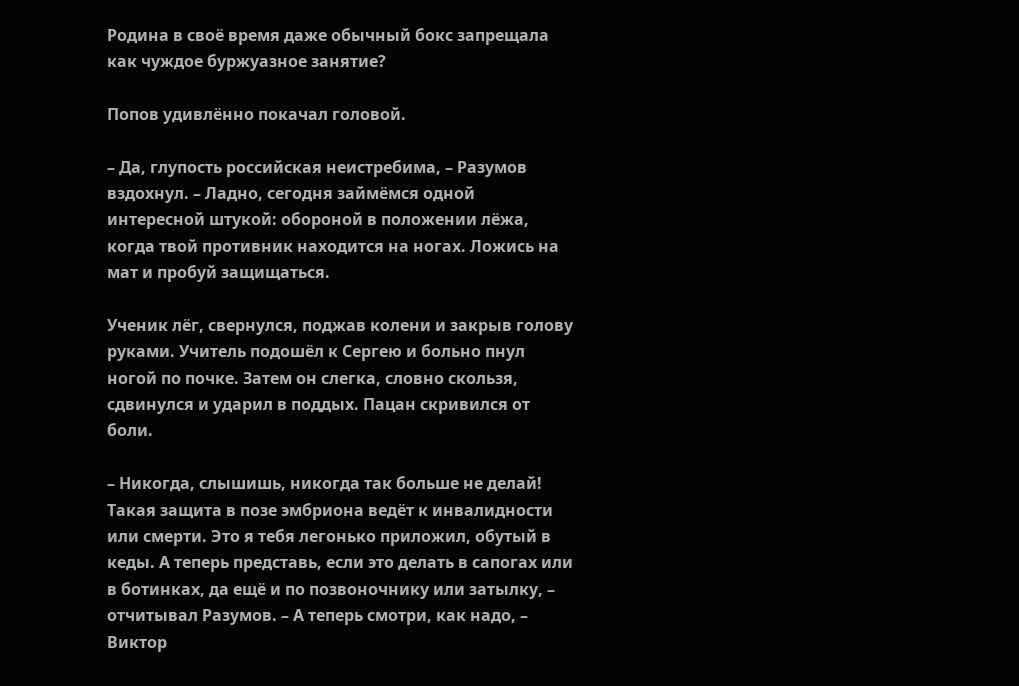Родина в своё время даже обычный бокс запрещала как чуждое буржуазное занятие?

Попов удивлённо покачал головой.

– Да, глупость российская неистребима, – Разумов вздохнул. – Ладно, сегодня займёмся одной интересной штукой: обороной в положении лёжа, когда твой противник находится на ногах. Ложись на мат и пробуй защищаться.

Ученик лёг, свернулся, поджав колени и закрыв голову руками. Учитель подошёл к Сергею и больно пнул ногой по почке. Затем он слегка, словно скользя, сдвинулся и ударил в поддых. Пацан скривился от боли.

– Никогда, слышишь, никогда так больше не делай! Такая защита в позе эмбриона ведёт к инвалидности или смерти. Это я тебя легонько приложил, обутый в кеды. А теперь представь, если это делать в сапогах или в ботинках, да ещё и по позвоночнику или затылку, – отчитывал Разумов. – А теперь смотри, как надо, – Виктор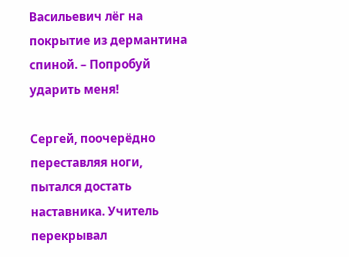Васильевич лёг на покрытие из дермантина спиной. – Попробуй ударить меня!

Сергей, поочерёдно переставляя ноги, пытался достать наставника. Учитель перекрывал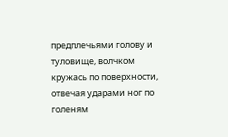предплечьями голову и туловище, волчком кружась по поверхности, отвечая ударами ног по голеням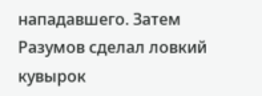нападавшего. Затем Разумов сделал ловкий кувырок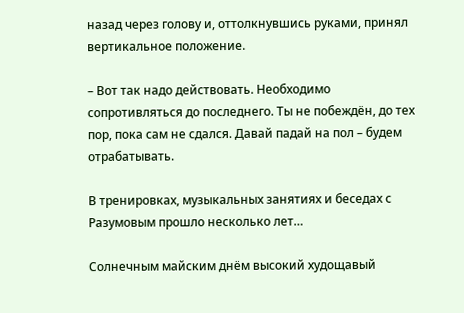назад через голову и, оттолкнувшись руками, принял вертикальное положение.

– Вот так надо действовать. Необходимо сопротивляться до последнего. Ты не побеждён, до тех пор, пока сам не сдался. Давай падай на пол – будем отрабатывать.

В тренировках, музыкальных занятиях и беседах с Разумовым прошло несколько лет…

Солнечным майским днём высокий худощавый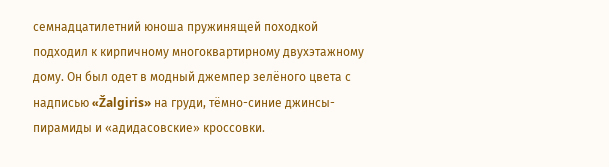семнадцатилетний юноша пружинящей походкой подходил к кирпичному многоквартирному двухэтажному дому. Он был одет в модный джемпер зелёного цвета с надписью «Žalgiris» на груди, тёмно-синие джинсы-пирамиды и «адидасовские» кроссовки.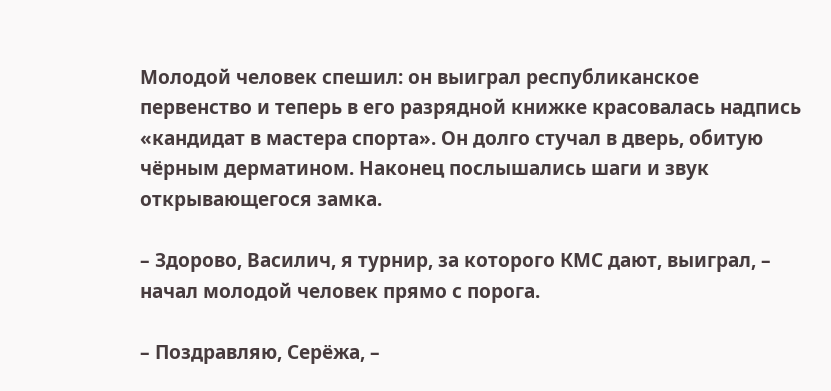Молодой человек спешил: он выиграл республиканское первенство и теперь в его разрядной книжке красовалась надпись «кандидат в мастера спорта». Он долго стучал в дверь, обитую чёрным дерматином. Наконец послышались шаги и звук открывающегося замка.

– Здорово, Василич, я турнир, за которого КМС дают, выиграл, – начал молодой человек прямо с порога.

– Поздравляю, Серёжа, –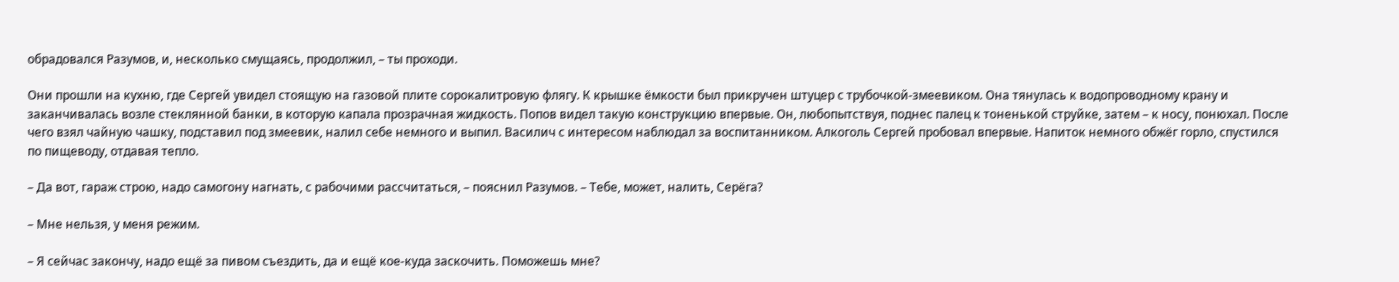обрадовался Разумов, и, несколько смущаясь, продолжил, – ты проходи.

Они прошли на кухню, где Сергей увидел стоящую на газовой плите сорокалитровую флягу. К крышке ёмкости был прикручен штуцер с трубочкой-змеевиком. Она тянулась к водопроводному крану и заканчивалась возле стеклянной банки, в которую капала прозрачная жидкость. Попов видел такую конструкцию впервые. Он, любопытствуя, поднес палец к тоненькой струйке, затем – к носу, понюхал. После чего взял чайную чашку, подставил под змеевик, налил себе немного и выпил. Василич с интересом наблюдал за воспитанником. Алкоголь Сергей пробовал впервые. Напиток немного обжёг горло, спустился по пищеводу, отдавая тепло.

– Да вот, гараж строю, надо самогону нагнать, с рабочими рассчитаться, – пояснил Разумов. – Тебе, может, налить, Серёга?

– Мне нельзя, у меня режим.

– Я сейчас закончу, надо ещё за пивом съездить, да и ещё кое-куда заскочить. Поможешь мне?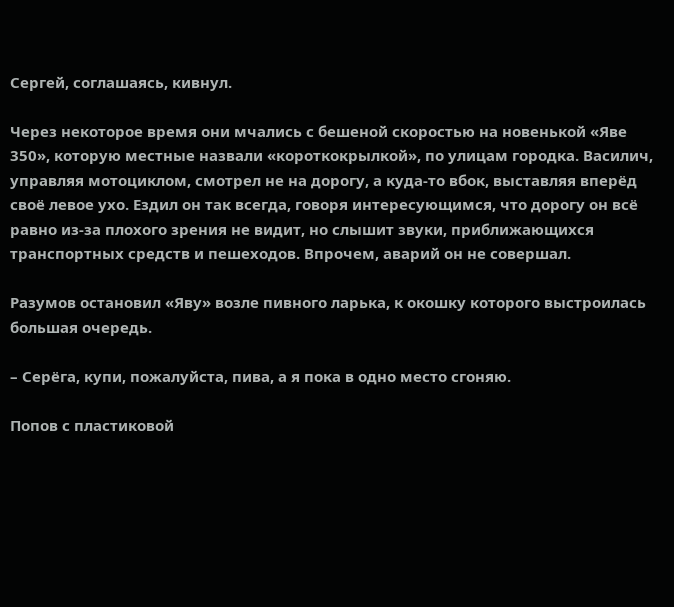Сергей, соглашаясь, кивнул.

Через некоторое время они мчались с бешеной скоростью на новенькой «Яве 350», которую местные назвали «короткокрылкой», по улицам городка. Василич, управляя мотоциклом, смотрел не на дорогу, а куда-то вбок, выставляя вперёд своё левое ухо. Ездил он так всегда, говоря интересующимся, что дорогу он всё равно из-за плохого зрения не видит, но слышит звуки, приближающихся транспортных средств и пешеходов. Впрочем, аварий он не совершал.

Разумов остановил «Яву» возле пивного ларька, к окошку которого выстроилась большая очередь.

– Серёга, купи, пожалуйста, пива, а я пока в одно место сгоняю.

Попов с пластиковой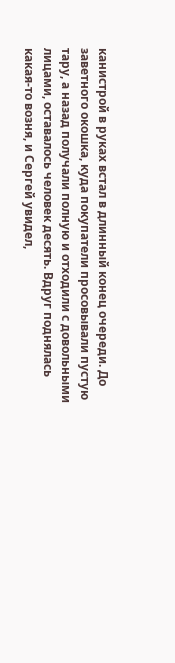канистрой в руках встал в длинный конец очереди. До заветного окошка, куда покупатели просовывали пустую тару, а назад получали полную и отходили с довольными лицами, оставалось человек десять. Вдруг поднялась какая-то возня, и Сергей увидел,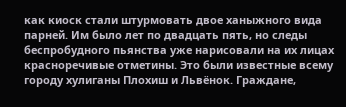как киоск стали штурмовать двое ханыжного вида парней. Им было лет по двадцать пять, но следы беспробудного пьянства уже нарисовали на их лицах красноречивые отметины. Это были известные всему городу хулиганы Плохиш и Львёнок. Граждане,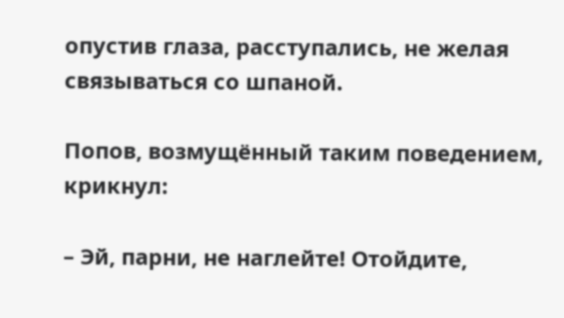опустив глаза, расступались, не желая связываться со шпаной.

Попов, возмущённый таким поведением, крикнул:

– Эй, парни, не наглейте! Отойдите,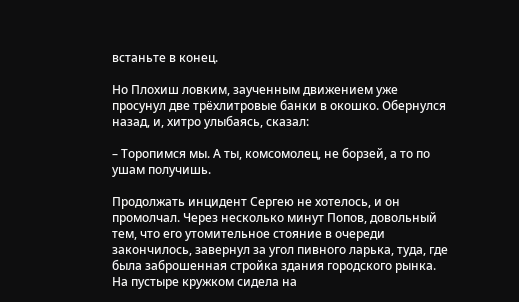встаньте в конец.

Но Плохиш ловким, заученным движением уже просунул две трёхлитровые банки в окошко. Обернулся назад, и, хитро улыбаясь, сказал:

– Торопимся мы. А ты, комсомолец, не борзей, а то по ушам получишь.

Продолжать инцидент Сергею не хотелось, и он промолчал. Через несколько минут Попов, довольный тем, что его утомительное стояние в очереди закончилось, завернул за угол пивного ларька, туда, где была заброшенная стройка здания городского рынка. На пустыре кружком сидела на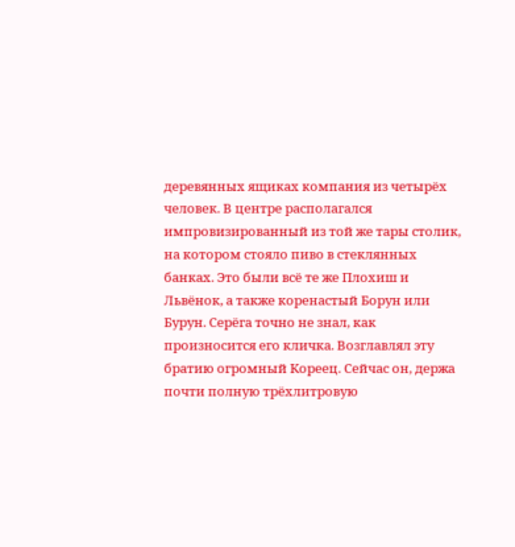деревянных ящиках компания из четырёх человек. В центре располагался импровизированный из той же тары столик, на котором стояло пиво в стеклянных банках. Это были всё те же Плохиш и Львёнок, а также коренастый Борун или Бурун. Серёга точно не знал, как произносится его кличка. Возглавлял эту братию огромный Кореец. Сейчас он, держа почти полную трёхлитровую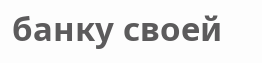банку своей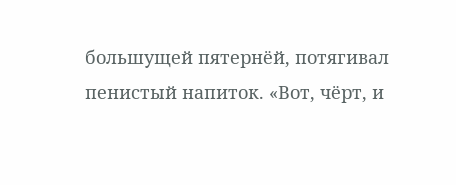большущей пятернёй, потягивал пенистый напиток. «Вот, чёрт, и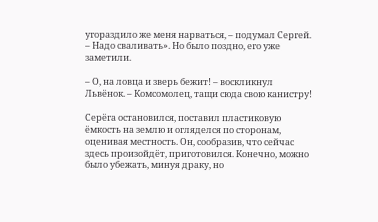угораздило же меня нарваться, – подумал Сергей. – Надо сваливать». Но было поздно, его уже заметили.

– О, на ловца и зверь бежит! – воскликнул Львёнок. – Комсомолец, тащи сюда свою канистру!

Серёга остановился, поставил пластиковую ёмкость на землю и огляделся по сторонам, оценивая местность. Он, сообразив, что сейчас здесь произойдёт, приготовился. Конечно, можно было убежать, минуя драку, но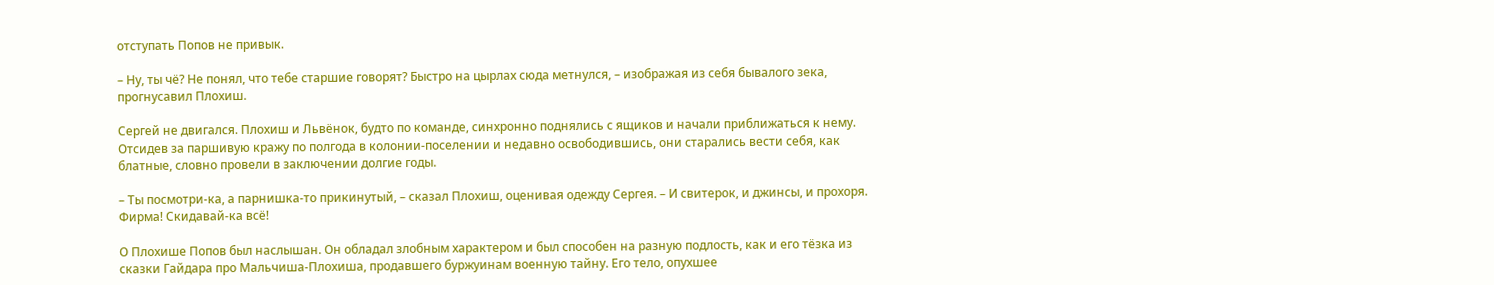отступать Попов не привык.

– Ну, ты чё? Не понял, что тебе старшие говорят? Быстро на цырлах сюда метнулся, – изображая из себя бывалого зека, прогнусавил Плохиш.

Сергей не двигался. Плохиш и Львёнок, будто по команде, синхронно поднялись с ящиков и начали приближаться к нему. Отсидев за паршивую кражу по полгода в колонии-поселении и недавно освободившись, они старались вести себя, как блатные, словно провели в заключении долгие годы.

– Ты посмотри-ка, а парнишка-то прикинутый, – сказал Плохиш, оценивая одежду Сергея. – И свитерок, и джинсы, и прохоря. Фирма! Скидавай-ка всё!

О Плохише Попов был наслышан. Он обладал злобным характером и был способен на разную подлость, как и его тёзка из сказки Гайдара про Мальчиша-Плохиша, продавшего буржуинам военную тайну. Его тело, опухшее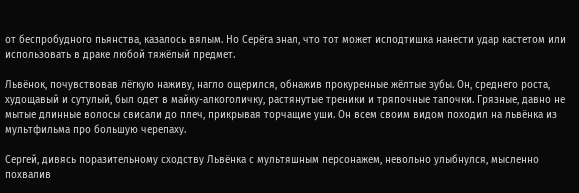от беспробудного пьянства, казалось вялым. Но Серёга знал, что тот может исподтишка нанести удар кастетом или использовать в драке любой тяжёлый предмет.

Львёнок, почувствовав лёгкую наживу, нагло ощерился, обнажив прокуренные жёлтые зубы. Он, среднего роста, худощавый и сутулый, был одет в майку-алкоголичку, растянутые треники и тряпочные тапочки. Грязные, давно не мытые длинные волосы свисали до плеч, прикрывая торчащие уши. Он всем своим видом походил на львёнка из мультфильма про большую черепаху.

Сергей, дивясь поразительному сходству Львёнка с мультяшным персонажем, невольно улыбнулся, мысленно похвалив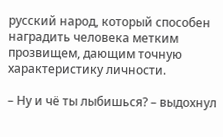русский народ, который способен наградить человека метким прозвищем, дающим точную характеристику личности.

– Ну и чё ты лыбишься? – выдохнул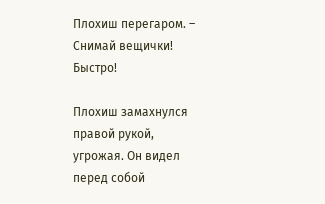Плохиш перегаром. – Снимай вещички! Быстро!

Плохиш замахнулся правой рукой, угрожая. Он видел перед собой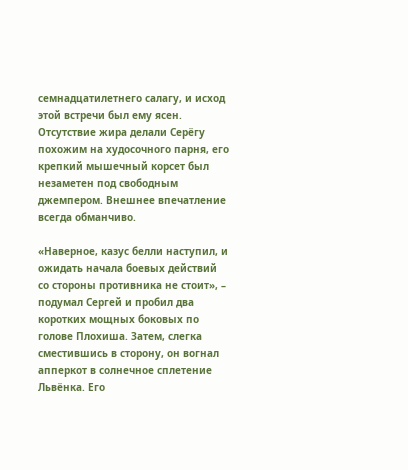семнадцатилетнего салагу, и исход этой встречи был ему ясен. Отсутствие жира делали Серёгу похожим на худосочного парня, его крепкий мышечный корсет был незаметен под свободным джемпером. Внешнее впечатление всегда обманчиво.

«Наверное, казус белли наступил, и ожидать начала боевых действий со стороны противника не стоит», – подумал Сергей и пробил два коротких мощных боковых по голове Плохиша. Затем, слегка сместившись в сторону, он вогнал апперкот в солнечное сплетение Львёнка. Его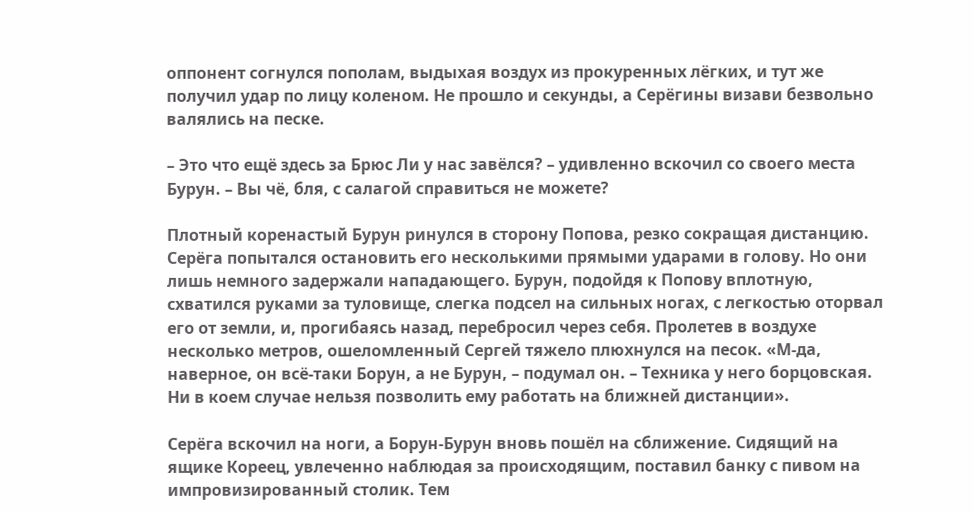оппонент согнулся пополам, выдыхая воздух из прокуренных лёгких, и тут же получил удар по лицу коленом. Не прошло и секунды, а Серёгины визави безвольно валялись на песке.

– Это что ещё здесь за Брюс Ли у нас завёлся? – удивленно вскочил со своего места Бурун. – Вы чё, бля, с салагой справиться не можете?

Плотный коренастый Бурун ринулся в сторону Попова, резко сокращая дистанцию. Серёга попытался остановить его несколькими прямыми ударами в голову. Но они лишь немного задержали нападающего. Бурун, подойдя к Попову вплотную, схватился руками за туловище, слегка подсел на сильных ногах, с легкостью оторвал его от земли, и, прогибаясь назад, перебросил через себя. Пролетев в воздухе несколько метров, ошеломленный Сергей тяжело плюхнулся на песок. «М-да, наверное, он всё-таки Борун, а не Бурун, – подумал он. – Техника у него борцовская. Ни в коем случае нельзя позволить ему работать на ближней дистанции».

Серёга вскочил на ноги, а Борун-Бурун вновь пошёл на сближение. Сидящий на ящике Кореец, увлеченно наблюдая за происходящим, поставил банку с пивом на импровизированный столик. Тем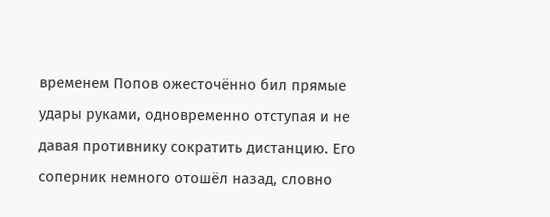временем Попов ожесточённо бил прямые удары руками, одновременно отступая и не давая противнику сократить дистанцию. Его соперник немного отошёл назад, словно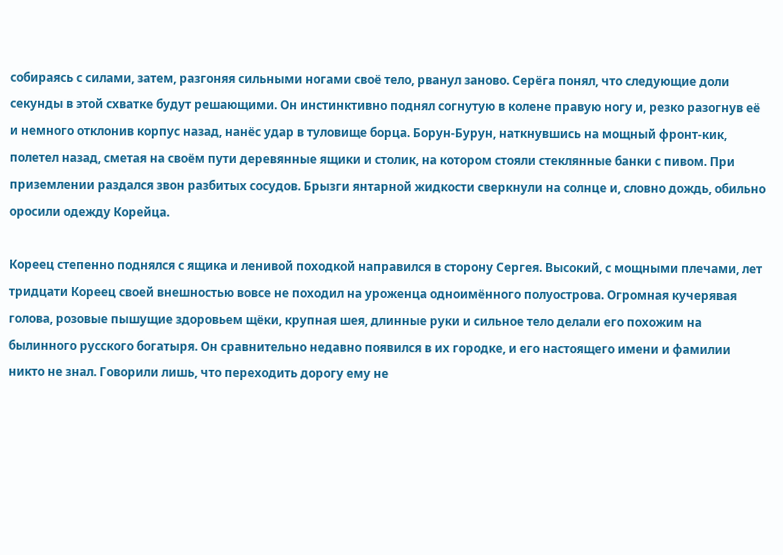собираясь с силами, затем, разгоняя сильными ногами своё тело, рванул заново. Серёга понял, что следующие доли секунды в этой схватке будут решающими. Он инстинктивно поднял согнутую в колене правую ногу и, резко разогнув её и немного отклонив корпус назад, нанёс удар в туловище борца. Борун-Бурун, наткнувшись на мощный фронт-кик, полетел назад, сметая на своём пути деревянные ящики и столик, на котором стояли стеклянные банки с пивом. При приземлении раздался звон разбитых сосудов. Брызги янтарной жидкости сверкнули на солнце и, словно дождь, обильно оросили одежду Корейца.

Кореец степенно поднялся с ящика и ленивой походкой направился в сторону Сергея. Высокий, с мощными плечами, лет тридцати Кореец своей внешностью вовсе не походил на уроженца одноимённого полуострова. Огромная кучерявая голова, розовые пышущие здоровьем щёки, крупная шея, длинные руки и сильное тело делали его похожим на былинного русского богатыря. Он сравнительно недавно появился в их городке, и его настоящего имени и фамилии никто не знал. Говорили лишь, что переходить дорогу ему не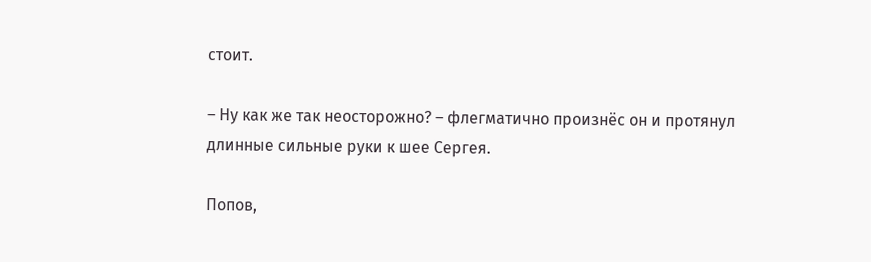стоит.

– Ну как же так неосторожно? – флегматично произнёс он и протянул длинные сильные руки к шее Сергея.

Попов,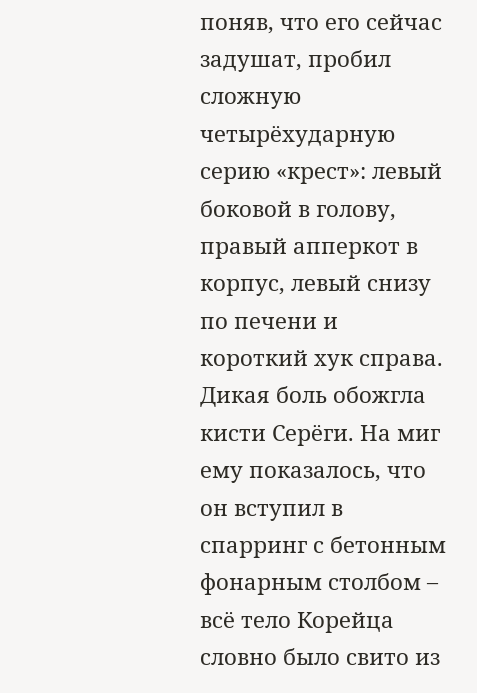поняв, что его сейчас задушат, пробил сложную четырёхударную серию «крест»: левый боковой в голову, правый апперкот в корпус, левый снизу по печени и короткий хук справа. Дикая боль обожгла кисти Серёги. На миг ему показалось, что он вступил в спарринг с бетонным фонарным столбом – всё тело Корейца словно было свито из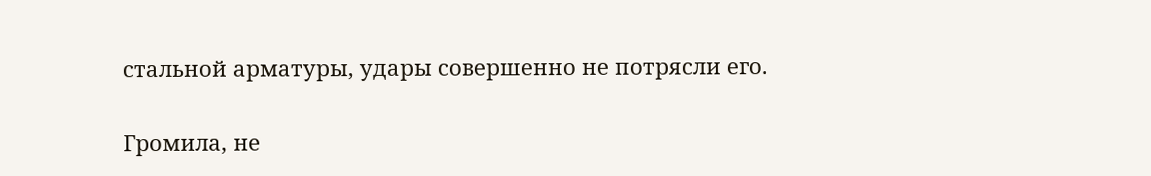стальной арматуры, удары совершенно не потрясли его.

Громила, не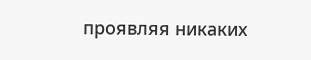проявляя никаких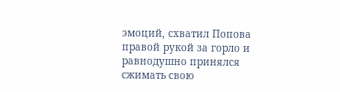эмоций, схватил Попова правой рукой за горло и равнодушно принялся сжимать свою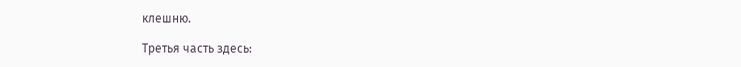клешню.

Третья часть здесь: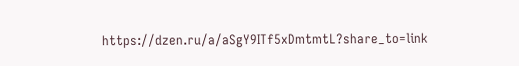https://dzen.ru/a/aSgY9ITf5xDmtmtL?share_to=link